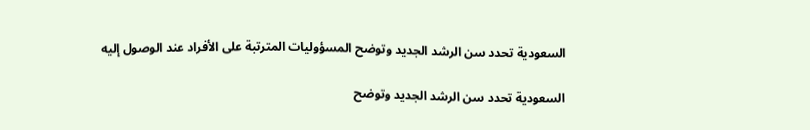السعودية تحدد سن الرشد الجديد وتوضح المسؤوليات المترتبة على الأفراد عند الوصول إليه

السعودية تحدد سن الرشد الجديد وتوضح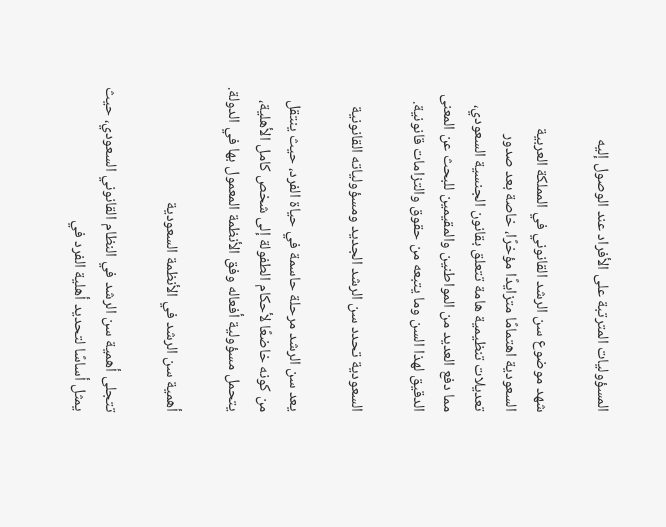المسؤوليات المترتبة على الأفراد عند الوصول إليه

شهد موضوع سن الرشد القانوني في المملكة العربية السعودية اهتمامًا متزايدًا مؤخرًا، خاصة بعد صدور تعديلات تنظيمية هامة تتعلق بقانون الجنسية السعودي، مما دفع العديد من المواطنين والمقيمين للبحث عن المعنى الدقيق لهذا السن وما يتبعه من حقوق والتزامات قانونية.

السعودية تحدد سن الرشد الجديد ومسؤولياته القانونية

يعد سن الرشد مرحلة حاسمة في حياة الفرد، حيث ينتقل من كونه خاضعًا لأحكام الطفولة إلى شخص كامل الأهلية، يتحمل مسؤولية أفعاله وفق الأنظمة المعمول بها في الدولة.

أهمية سن الرشد في الأنظمة السعودية

تتجلى أهمية سن الرشد في النظام القانوني السعودي، حيث يمثل أساسًا لتحديد أهلية الفرد في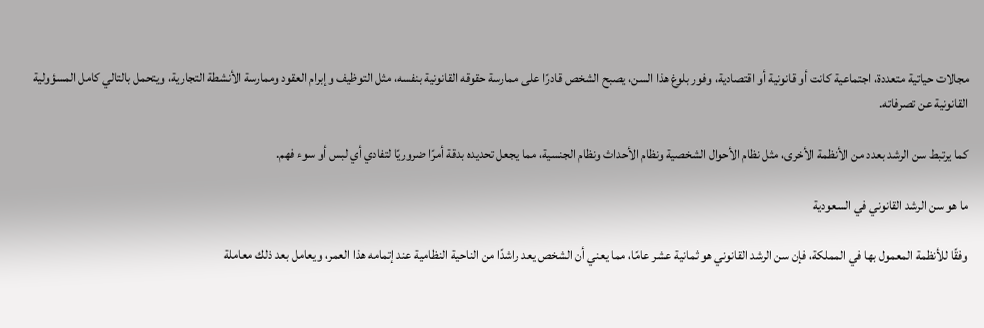مجالات حياتية متعددة، اجتماعية كانت أو قانونية أو اقتصادية، وفور بلوغ هذا السن، يصبح الشخص قادرًا على ممارسة حقوقه القانونية بنفسه، مثل التوظيف وإبرام العقود وممارسة الأنشطة التجارية، ويتحمل بالتالي كامل المسؤولية القانونية عن تصرفاته.

كما يرتبط سن الرشد بعدد من الأنظمة الأخرى، مثل نظام الأحوال الشخصية ونظام الأحداث ونظام الجنسية، مما يجعل تحديده بدقة أمرًا ضروريًا لتفادي أي لبس أو سوء فهم.

ما هو سن الرشد القانوني في السعودية

وفقًا للأنظمة المعمول بها في المملكة، فإن سن الرشد القانوني هو ثمانية عشر عامًا، مما يعني أن الشخص يعد راشدًا من الناحية النظامية عند إتمامه هذا العمر، ويعامل بعد ذلك معاملة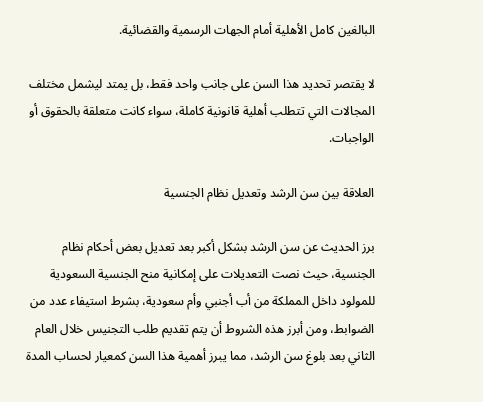البالغين كامل الأهلية أمام الجهات الرسمية والقضائية.

لا يقتصر تحديد هذا السن على جانب واحد فقط، بل يمتد ليشمل مختلف المجالات التي تتطلب أهلية قانونية كاملة، سواء كانت متعلقة بالحقوق أو الواجبات.

العلاقة بين سن الرشد وتعديل نظام الجنسية

برز الحديث عن سن الرشد بشكل أكبر بعد تعديل بعض أحكام نظام الجنسية، حيث نصت التعديلات على إمكانية منح الجنسية السعودية للمولود داخل المملكة من أب أجنبي وأم سعودية، بشرط استيفاء عدد من الضوابط، ومن أبرز هذه الشروط أن يتم تقديم طلب التجنيس خلال العام الثاني بعد بلوغ سن الرشد، مما يبرز أهمية هذا السن كمعيار لحساب المدة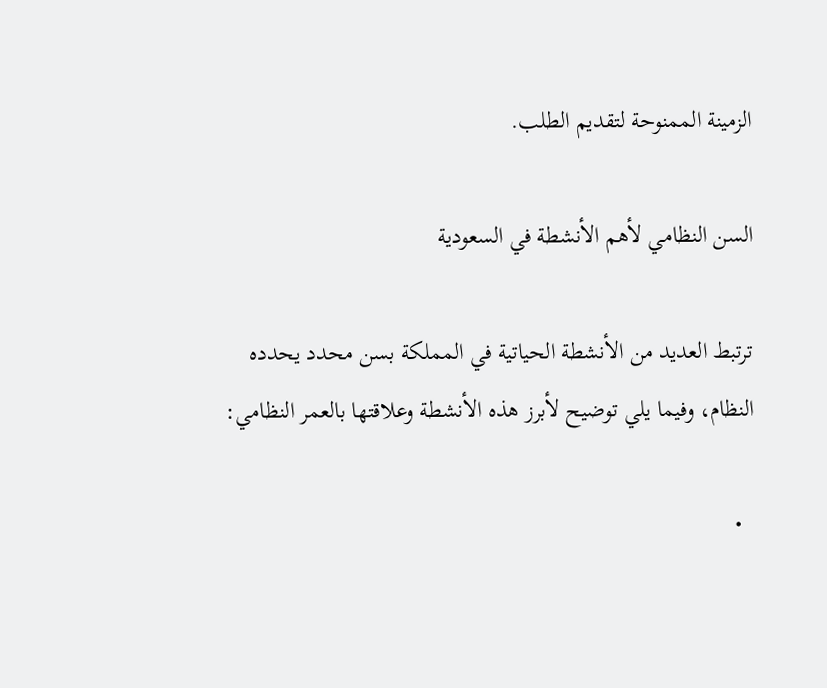الزمينة الممنوحة لتقديم الطلب.

السن النظامي لأهم الأنشطة في السعودية

ترتبط العديد من الأنشطة الحياتية في المملكة بسن محدد يحدده النظام، وفيما يلي توضيح لأبرز هذه الأنشطة وعلاقتها بالعمر النظامي:

  •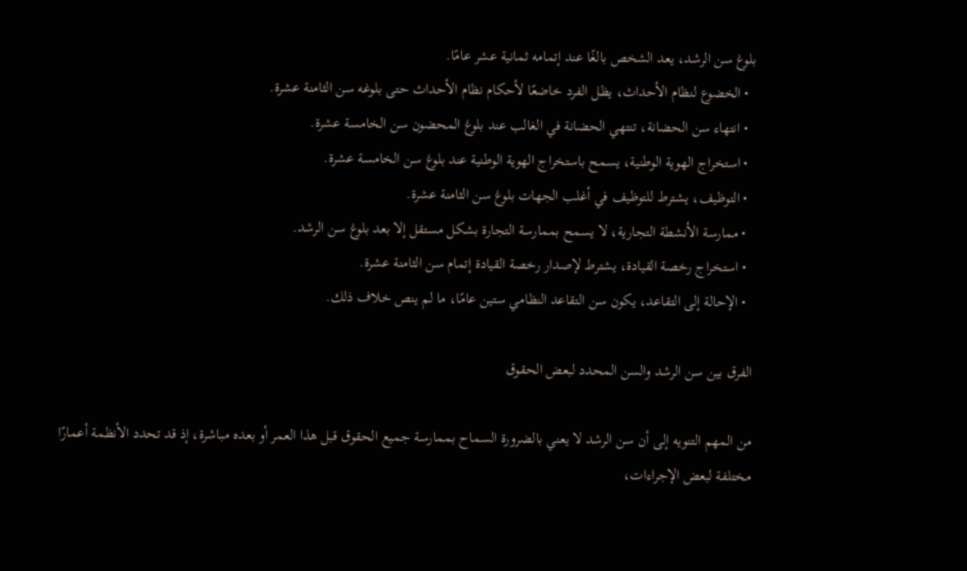بلوغ سن الرشد، يعد الشخص بالغًا عند إتمامه ثمانية عشر عامًا.
  • الخضوع لنظام الأحداث، يظل الفرد خاضعًا لأحكام نظام الأحداث حتى بلوغه سن الثامنة عشرة.
  • انتهاء سن الحضانة، تنتهي الحضانة في الغالب عند بلوغ المحضون سن الخامسة عشرة.
  • استخراج الهوية الوطنية، يسمح باستخراج الهوية الوطنية عند بلوغ سن الخامسة عشرة.
  • التوظيف، يشترط للتوظيف في أغلب الجهات بلوغ سن الثامنة عشرة.
  • ممارسة الأنشطة التجارية، لا يسمح بممارسة التجارة بشكل مستقل إلا بعد بلوغ سن الرشد.
  • استخراج رخصة القيادة، يشترط لإصدار رخصة القيادة إتمام سن الثامنة عشرة.
  • الإحالة إلى التقاعد، يكون سن التقاعد النظامي ستين عامًا، ما لم ينص خلاف ذلك.

الفرق بين سن الرشد والسن المحدد لبعض الحقوق

من المهم التنويه إلى أن سن الرشد لا يعني بالضرورة السماح بممارسة جميع الحقوق قبل هذا العمر أو بعده مباشرة، إذ قد تحدد الأنظمة أعمارًا مختلفة لبعض الإجراءات،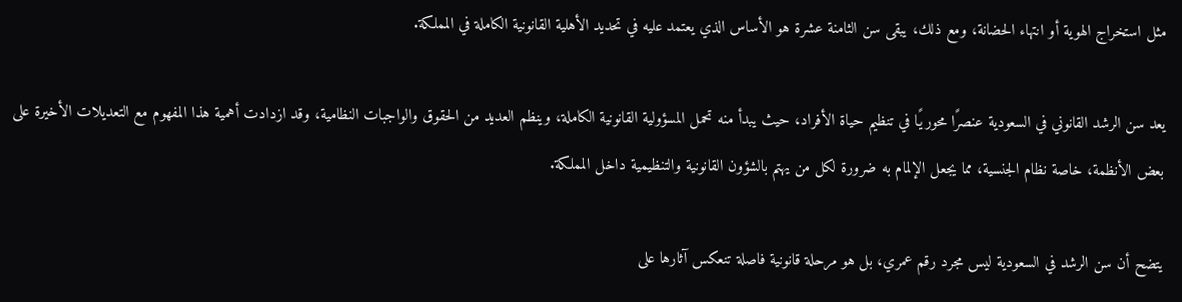مثل استخراج الهوية أو انتهاء الحضانة، ومع ذلك، يبقى سن الثامنة عشرة هو الأساس الذي يعتمد عليه في تحديد الأهلية القانونية الكاملة في المملكة.

يعد سن الرشد القانوني في السعودية عنصرًا محوريًا في تنظيم حياة الأفراد، حيث يبدأ منه تحمل المسؤولية القانونية الكاملة، وينظم العديد من الحقوق والواجبات النظامية، وقد ازدادت أهمية هذا المفهوم مع التعديلات الأخيرة على بعض الأنظمة، خاصة نظام الجنسية، مما يجعل الإلمام به ضرورة لكل من يهتم بالشؤون القانونية والتنظيمية داخل المملكة.

يتضح أن سن الرشد في السعودية ليس مجرد رقم عمري، بل هو مرحلة قانونية فاصلة تنعكس آثارها على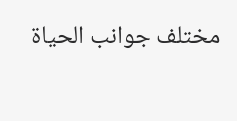مختلف جوانب الحياة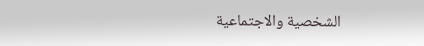الشخصية والاجتماعية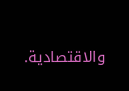والاقتصادية.